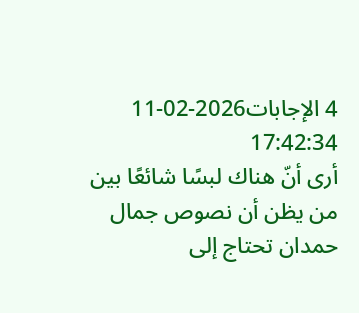4 الإجابات2026-02-11 17:42:34
أرى أنّ هناك لبسًا شائعًا بين من يظن أن نصوص جمال حمدان تحتاج إلى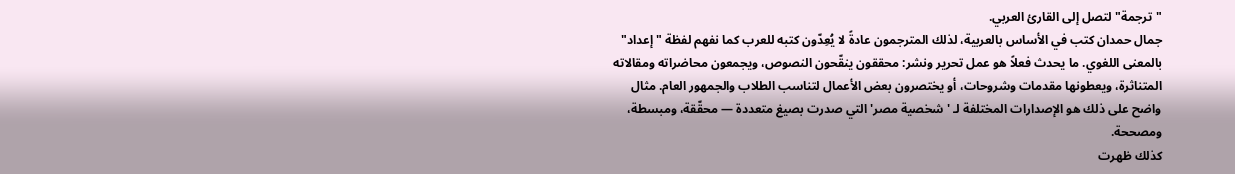"ترجمة" لتصل إلى القارئ العربي.
جمال حمدان كتب في الأساس بالعربية، لذلك المترجمون عادةً لا يُعِدّون كتبه للعرب كما نفهم لفظة "إعداد" بالمعنى اللغوي. ما يحدث فعلاً هو عمل تحرير ونشر: محققون ينقّحون النصوص، ويجمعون محاضراته ومقالاته المتناثرة، ويعطونها مقدمات وشروحات، أو يختصرون بعض الأعمال لتناسب الطلاب والجمهور العام. مثال واضح على ذلك هو الإصدارات المختلفة لـ 'شخصية مصر' التي صدرت بصيغ متعددة — محقّقة، ومبسطة، ومصححة.
كذلك ظهرت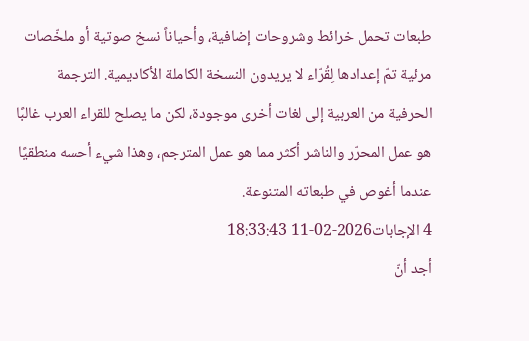طبعات تحمل خرائط وشروحات إضافية، وأحياناً نسخ صوتية أو ملخّصات مرئية تمّ إعدادها لِقُرّاء لا يريدون النسخة الكاملة الأكاديمية. الترجمة الحرفية من العربية إلى لغات أخرى موجودة، لكن ما يصلح للقراء العرب غالبًا هو عمل المحرّر والناشر أكثر مما هو عمل المترجم، وهذا شيء أحسه منطقيًا عندما أغوص في طبعاته المتنوعة.
4 الإجابات2026-02-11 18:33:43
أجد أنّ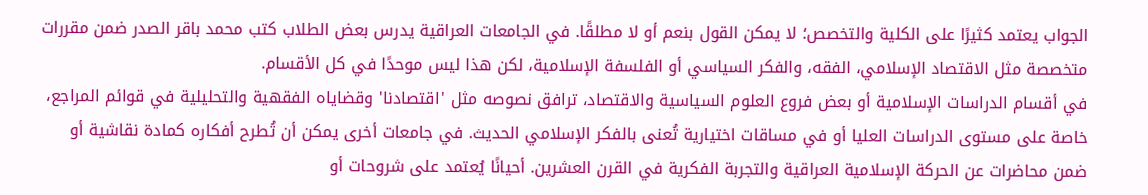الجواب يعتمد كثيرًا على الكلية والتخصص؛ لا يمكن القول بنعم أو لا مطلقًا. في الجامعات العراقية يدرس بعض الطلاب كتب محمد باقر الصدر ضمن مقررات متخصصة مثل الاقتصاد الإسلامي، الفقه، والفكر السياسي أو الفلسفة الإسلامية، لكن هذا ليس موحدًا في كل الأقسام.
في أقسام الدراسات الإسلامية أو بعض فروع العلوم السياسية والاقتصاد، ترافق نصوصه مثل 'اقتصادنا' وقضاياه الفقهية والتحليلية في قوائم المراجع، خاصة على مستوى الدراسات العليا أو في مساقات اختيارية تُعنى بالفكر الإسلامي الحديث. في جامعات أخرى يمكن أن تُطرح أفكاره كمادة نقاشية أو ضمن محاضرات عن الحركة الإسلامية العراقية والتجربة الفكرية في القرن العشرين. أحيانًا يُعتمد على شروحات أو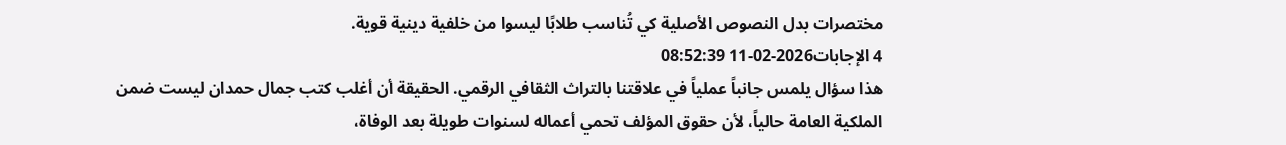مختصرات بدل النصوص الأصلية كي تُناسب طلابًا ليسوا من خلفية دينية قوية.
4 الإجابات2026-02-11 08:52:39
هذا سؤال يلمس جانباً عملياً في علاقتنا بالتراث الثقافي الرقمي. الحقيقة أن أغلب كتب جمال حمدان ليست ضمن الملكية العامة حالياً، لأن حقوق المؤلف تحمي أعماله لسنوات طويلة بعد الوفاة،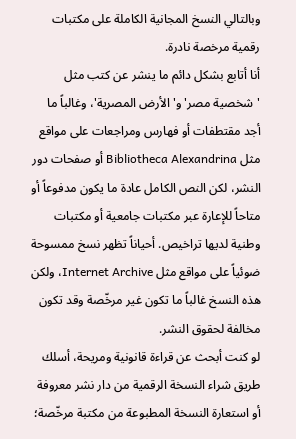وبالتالي النسخ المجانية الكاملة على مكتبات رقمية مرخصة نادرة.
أنا أتابع بشكل دائم ما ينشر عن كتب مثل 'شخصية مصر' و'الأرض المصرية'، وغالباً ما أجد مقتطفات أو فهارس ومراجعات على مواقع مثل Bibliotheca Alexandrina أو صفحات دور النشر، لكن النص الكامل عادة ما يكون مدفوعاً أو متاحاً للإعارة عبر مكتبات جامعية أو مكتبات وطنية لديها تراخيص. أحياناً تظهر نسخ ممسوحة ضوئياً على مواقع مثل Internet Archive، ولكن هذه النسخ غالباً ما تكون غير مرخّصة وقد تكون مخالفة لحقوق النشر.
لو كنت أبحث عن قراءة قانونية ومريحة، أسلك طريق شراء النسخة الرقمية من دار نشر معروفة أو استعارة النسخة المطبوعة من مكتبة مرخّصة؛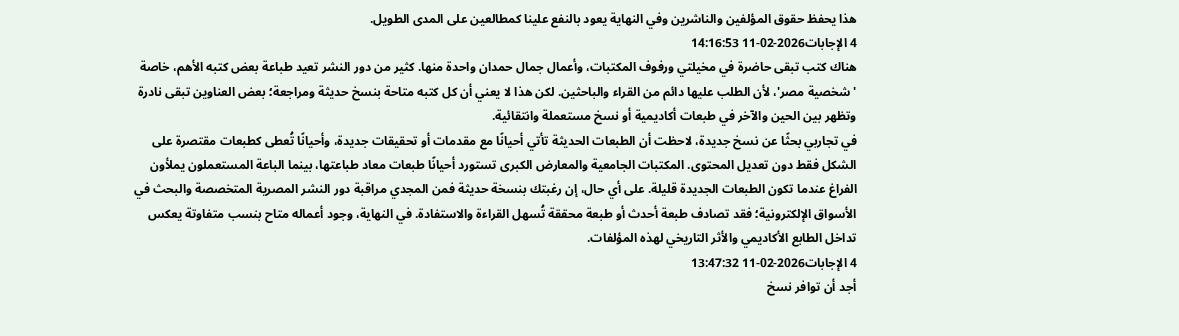هذا يحفظ حقوق المؤلفين والناشرين وفي النهاية يعود بالنفع علينا كمطالعين على المدى الطويل.
4 الإجابات2026-02-11 14:16:53
هناك كتب تبقى حاضرة في مخيلتي ورفوف المكتبات، وأعمال جمال حمدان واحدة منها. كثير من دور النشر تعيد طباعة بعض كتبه الأهم، خاصة 'شخصية مصر'، لأن الطلب عليها دائم من القراء والباحثين. لكن هذا لا يعني أن كل كتبه متاحة بنسخ حديثة ومراجعة؛ بعض العناوين تبقى نادرة وتظهر بين الحين والآخر في طبعات أكاديمية أو نسخ مستعملة وانتقائية.
في تجاربي بحثًا عن نسخ جديدة، لاحظت أن الطبعات الحديثة تأتي أحيانًا مع مقدمات أو تحقيقات جديدة، وأحيانًا تُعطى كطبعات مقتصرة على الشكل فقط دون تعديل المحتوى. المكتبات الجامعية والمعارض الكبرى تستورد أحيانًا طبعات معاد طباعتها، بينما الباعة المستعملون يملأون الفراغ عندما تكون الطبعات الجديدة قليلة. على أي حال، إن رغبتك بنسخة حديثة فمن المجدي مراقبة دور النشر المصرية المتخصصة والبحث في الأسواق الإلكترونية؛ فقد تصادف طبعة أحدث أو طبعة محققة تُسهل القراءة والاستفادة. في النهاية، وجود أعماله متاح بنسب متفاوتة يعكس تداخل الطابع الأكاديمي والأثر التاريخي لهذه المؤلفات.
4 الإجابات2026-02-11 13:47:32
أجد أن توافر نسخ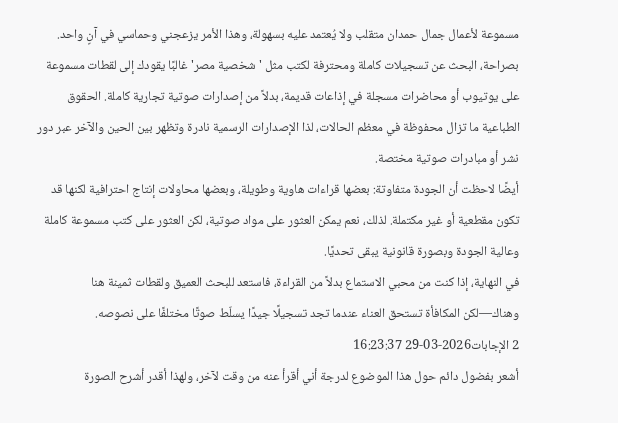مسموعة لأعمال جمال حمدان متقلب ولا يُعتمد عليه بسهولة، وهذا الأمر يزعجني وحماسي في آنٍ واحد.
بصراحة، البحث عن تسجيلات كاملة ومحترفة لكتب مثل 'شخصية مصر' غالبًا يقودك إلى لقطات مسموعة على يوتيوب أو محاضرات مسجلة في إذاعات قديمة، بدلاً من إصدارات صوتية تجارية كاملة. الحقوق الطباعية ما تزال محفوظة في معظم الحالات، لذا الإصدارات الرسمية نادرة وتظهر بين الحين والآخر عبر دور نشر أو مبادرات صوتية مختصة.
أيضًا لاحظت أن الجودة متفاوتة: بعضها قراءات هاوية وطويلة، وبعضها محاولات إنتاج احترافية لكنها قد تكون مقطعية أو غير مكتملة. لذلك، نعم يمكن العثور على مواد صوتية، لكن العثور على كتب مسموعة كاملة وعالية الجودة وبصورة قانونية يبقى تحديًا.
في النهاية، إذا كنت من محبي الاستماع بدلاً من القراءة، فاستعد للبحث العميق ولقطات ثمينة هنا وهناك—لكن المكافأة تستحق العناء عندما تجد تسجيلًا جيدًا يسلّط صوتًا مختلفًا على نصوصه.
2 الإجابات2026-03-29 16:23:37
أشعر بفضول دائم حول هذا الموضوع لدرجة أني أقرأ عنه من وقت لآخر، ولهذا أقدر أشرح الصورة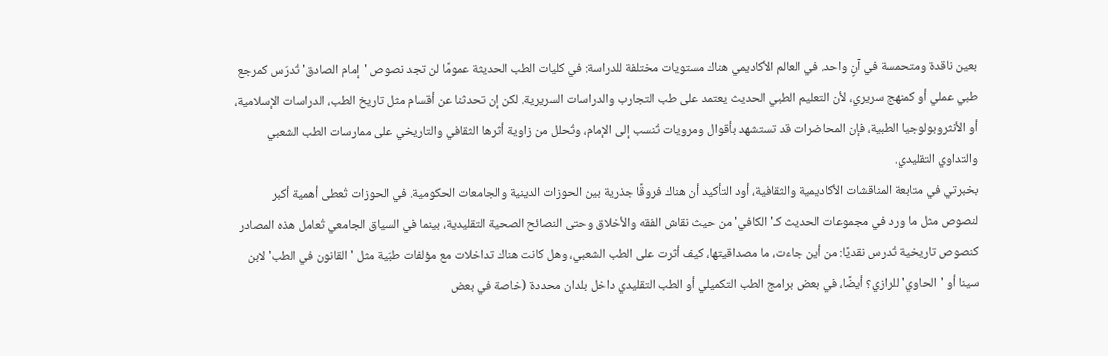بعين ناقدة ومتحمسة في آنٍ واحد. في العالم الأكاديمي هناك مستويات مختلفة للدراسة: في كليات الطب الحديثة عمومًا لن تجد نصوص 'إمام الصادق' تُدرّس كمرجع طبي عملي أو كمنهج سريري، لأن التعليم الطبي الحديث يعتمد على طب التجارب والدراسات السريرية. لكن إن تحدثنا عن أقسام مثل تاريخ الطب، الدراسات الإسلامية، أو الأنثروبولوجيا الطبية، فإن المحاضرات قد تستشهد بأقوال ومرويات تُنسب إلى الإمام، وتُحلل من زاوية أثرها الثقافي والتاريخي على ممارسات الطب الشعبي والتداوي التقليدي.
بخبرتي في متابعة المناقشات الأكاديمية والثقافية، أود التأكيد أن هناك فروقًا جذرية بين الحوزات الدينية والجامعات الحكومية. في الحوزات تُعطى أهمية أكبر لنصوص مثل ما ورد في مجموعات الحديث كـ'الكافي' من حيث نقاش الفقه والأخلاق وحتى النصائح الصحية التقليدية، بينما في السياق الجامعي تُعامل هذه المصادر كنصوص تاريخية تُدرس نقديًا: من أين جاءت، ما مصداقيتها، كيف أثرت على الطب الشعبي، وهل كانت هناك تداخلات مع مؤلفات طبّية مثل 'القانون في الطب' لابن سينا أو 'الحاوي' للرازي؟ أيضًا، في بعض برامج الطب التكميلي أو الطب التقليدي داخل بلدان محددة (خاصة في بعض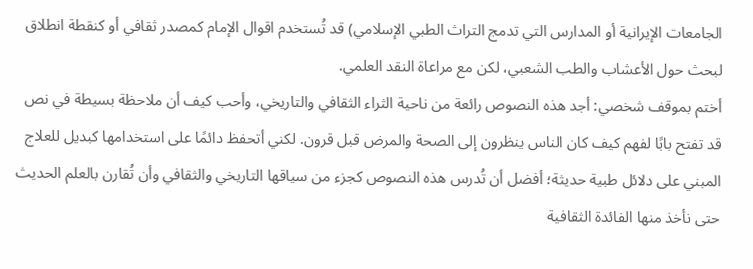الجامعات الإيرانية أو المدارس التي تدمج التراث الطبي الإسلامي) قد تُستخدم اقوال الإمام كمصدر ثقافي أو كنقطة انطلاق لبحث حول الأعشاب والطب الشعبي، لكن مع مراعاة النقد العلمي.
أختم بموقف شخصي: أجد هذه النصوص رائعة من ناحية الثراء الثقافي والتاريخي، وأحب كيف أن ملاحظة بسيطة في نص قد تفتح بابًا لفهم كيف كان الناس ينظرون إلى الصحة والمرض قبل قرون. لكني أتحفظ دائمًا على استخدامها كبديل للعلاج المبني على دلائل طبية حديثة؛ أفضل أن تُدرس هذه النصوص كجزء من سياقها التاريخي والثقافي وأن تُقارن بالعلم الحديث حتى نأخذ منها الفائدة الثقافية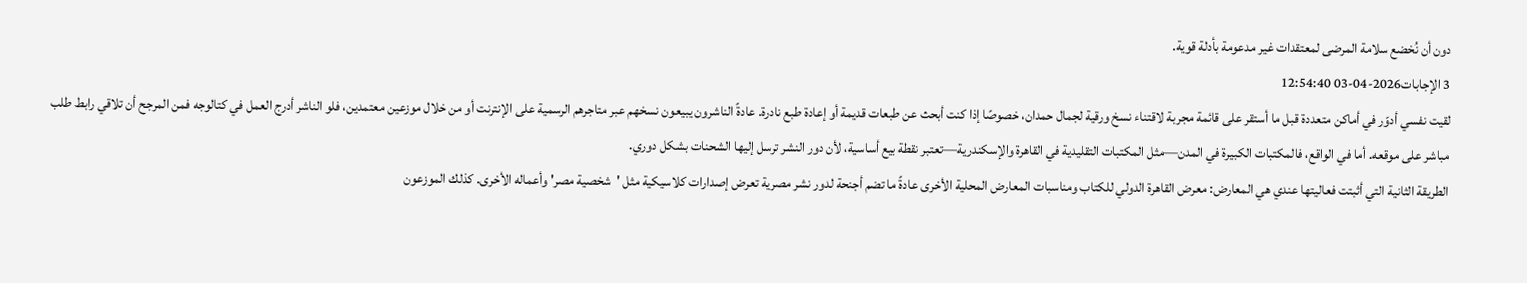دون أن نُخضع سلامة المرضى لمعتقدات غير مدعومة بأدلة قوية.
3 الإجابات2026-04-03 12:54:40
لقيت نفسي أدوّر في أماكن متعددة قبل ما أستقر على قائمة مجربة لاقتناء نسخ ورقية لجمال حمدان، خصوصًا إذا كنت أبحث عن طبعات قديمة أو إعادة طبع نادرة. عادةً الناشرون يبيعون نسخهم عبر متاجرهم الرسمية على الإنترنت أو من خلال موزعين معتمدين، فلو الناشر أدرج العمل في كتالوجه فمن المرجح أن تلاقي رابط طلب مباشر على موقعه. أما في الواقع، فالمكتبات الكبيرة في المدن—مثل المكتبات التقليدية في القاهرة والإسكندرية—تعتبر نقطة بيع أساسية، لأن دور النشر ترسل إليها الشحنات بشكل دوري.
الطريقة الثانية التي أثبتت فعاليتها عندي هي المعارض: معرض القاهرة الدولي للكتاب ومناسبات المعارض المحلية الأخرى عادةً ما تضم أجنحة لدور نشر مصرية تعرض إصدارات كلاسيكية مثل 'شخصية مصر' وأعماله الأخرى. كذلك الموزعون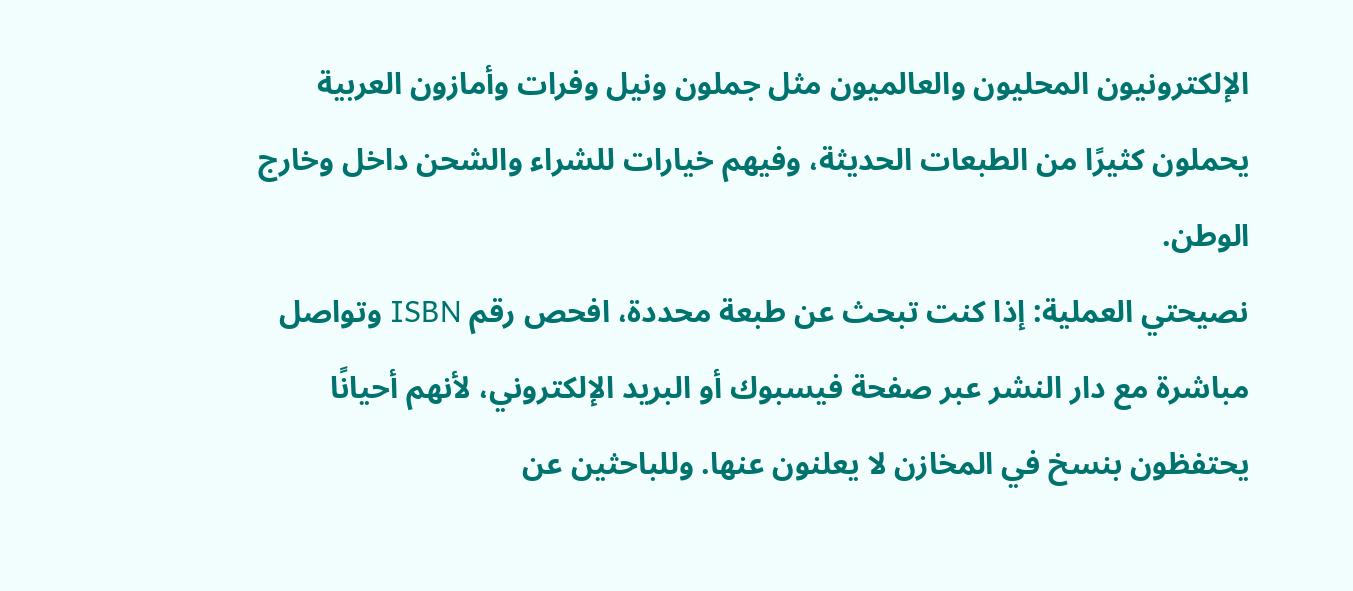الإلكترونيون المحليون والعالميون مثل جملون ونيل وفرات وأمازون العربية يحملون كثيرًا من الطبعات الحديثة، وفيهم خيارات للشراء والشحن داخل وخارج الوطن.
نصيحتي العملية: إذا كنت تبحث عن طبعة محددة، افحص رقم ISBN وتواصل مباشرة مع دار النشر عبر صفحة فيسبوك أو البريد الإلكتروني، لأنهم أحيانًا يحتفظون بنسخ في المخازن لا يعلنون عنها. وللباحثين عن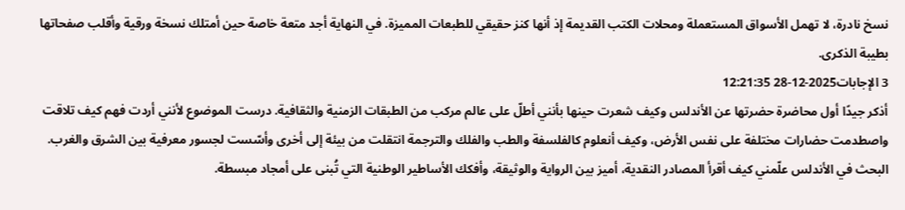نسخ نادرة، لا تهمل الأسواق المستعملة ومحلات الكتب القديمة إذ أنها كنز حقيقي للطبعات المميزة. في النهاية أجد متعة خاصة حين أمتلك نسخة ورقية وأقلب صفحاتها بطيبة الذكرى.
3 الإجابات2025-12-28 12:21:35
أذكر جيدًا أول محاضرة حضرتها عن الأندلس وكيف شعرت حينها بأنني أطلّ على عالم مركب من الطبقات الزمنية والثقافية. درست الموضوع لأنني أردت فهم كيف تلاقت واصطدمت حضارات مختلفة على نفس الأرض، وكيف أنعلوم كالفلسفة والطب والفلك والترجمة انتقلت من بيئة إلى أخرى وأسّست لجسور معرفية بين الشرق والغرب. البحث في الأندلس علّمني كيف أقرأ المصادر النقدية، أميز بين الرواية والوثيقة، وأفكك الأساطير الوطنية التي تُبنى على أمجاد مبسطة.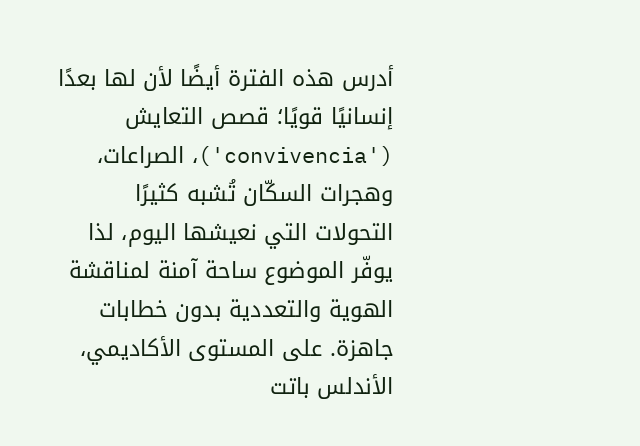أدرس هذه الفترة أيضًا لأن لها بعدًا إنسانيًا قويًا؛ قصص التعايش ('convivencia')، الصراعات، وهجرات السكّان تُشبه كثيرًا التحولات التي نعيشها اليوم، لذا يوفّر الموضوع ساحة آمنة لمناقشة الهوية والتعددية بدون خطابات جاهزة. على المستوى الأكاديمي، الأندلس باتت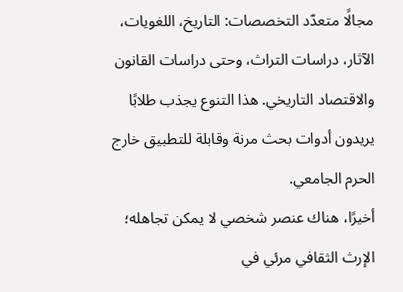مجالًا متعدّد التخصصات: التاريخ، اللغويات، الآثار، دراسات التراث، وحتى دراسات القانون والاقتصاد التاريخي. هذا التنوع يجذب طلابًا يريدون أدوات بحث مرنة وقابلة للتطبيق خارج الحرم الجامعي.
أخيرًا، هناك عنصر شخصي لا يمكن تجاهله؛ الإرث الثقافي مرئي في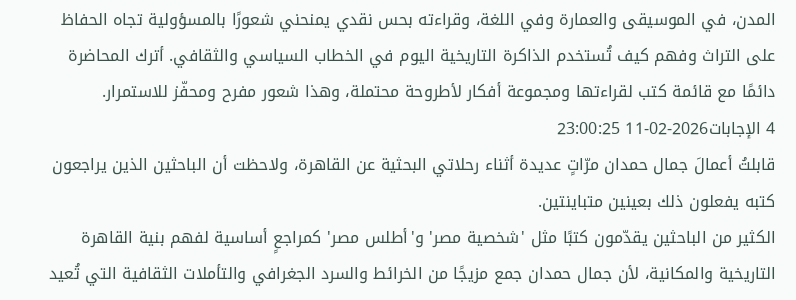المدن، في الموسيقى والعمارة وفي اللغة، وقراءته بحس نقدي يمنحني شعورًا بالمسؤولية تجاه الحفاظ على التراث وفهم كيف تُستخدم الذاكرة التاريخية اليوم في الخطاب السياسي والثقافي. أترك المحاضرة دائمًا مع قائمة كتب لقراءتها ومجموعة أفكار لأطروحة محتملة، وهذا شعور مفرح ومحفّز للاستمرار.
4 الإجابات2026-02-11 23:00:25
قابلتُ أعمالَ جمال حمدان مرّاتٍ عديدة أثناء رحلاتي البحثية عن القاهرة، ولاحظت أن الباحثين الذين يراجعون كتبه يفعلون ذلك بعينين متباينتين.
الكثير من الباحثين يقدّمون كتبًا مثل 'شخصية مصر' و'أطلس مصر' كمراجعٍ أساسية لفهم بنية القاهرة التاريخية والمكانية، لأن جمال حمدان جمع مزيجًا من الخرائط والسرد الجغرافي والتأملات الثقافية التي تُعيد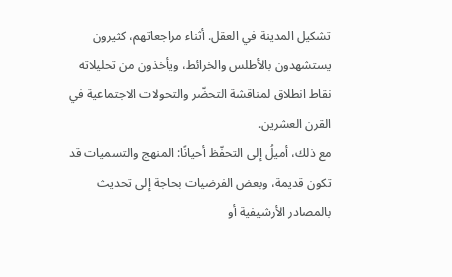تشكيل المدينة في العقل. أثناء مراجعاتهم، كثيرون يستشهدون بالأطلس والخرائط، ويأخذون من تحليلاته نقاط انطلاق لمناقشة التحضّر والتحولات الاجتماعية في القرن العشرين.
مع ذلك، أميلُ إلى التحفّظ أحيانًا: المنهج والتسميات قد تكون قديمة، وبعض الفرضيات بحاجة إلى تحديث بالمصادر الأرشيفية أو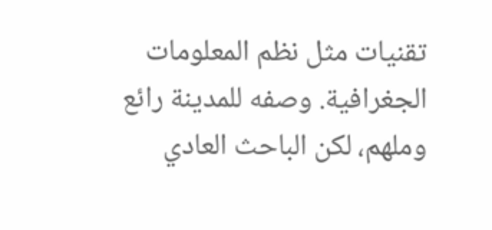تقنيات مثل نظم المعلومات الجغرافية. وصفه للمدينة رائع وملهم، لكن الباحث العادي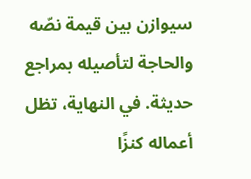سيوازن بين قيمة نصّه والحاجة لتأصيله بمراجع حديثة. في النهاية، تظل أعماله كنزًا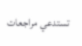تستدعي مراجعات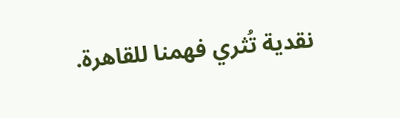نقدية تُثري فهمنا للقاهرة.